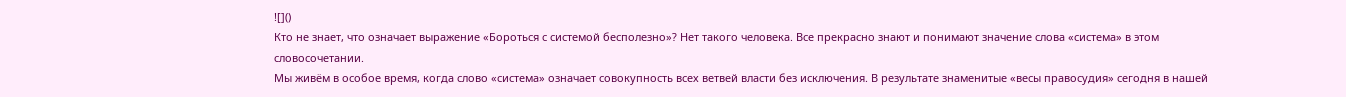![]()
Кто не знает, что означает выражение «Бороться с системой бесполезно»? Нет такого человека. Все прекрасно знают и понимают значение слова «система» в этом словосочетании.
Мы живём в особое время, когда слово «система» означает совокупность всех ветвей власти без исключения. В результате знаменитые «весы правосудия» сегодня в нашей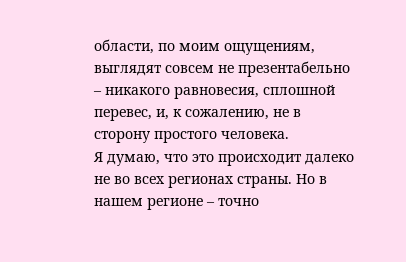области, по моим ощущениям, выглядят совсем не презентабельно – никакого равновесия, сплошной перевес, и, к сожалению, не в сторону простого человека.
Я думаю, что это происходит далеко не во всех регионах страны. Но в нашем регионе – точно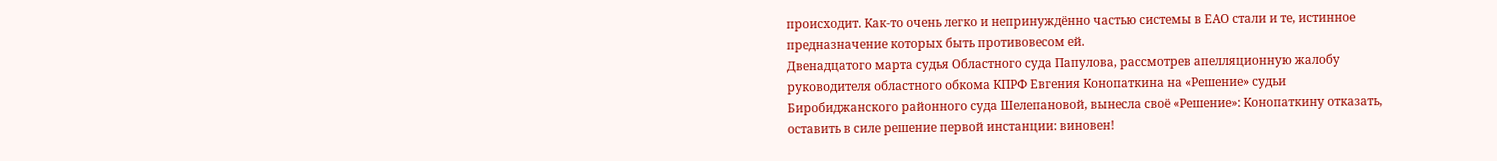происходит. Как-то очень легко и непринуждённо частью системы в ЕАО стали и те, истинное предназначение которых быть противовесом ей.
Двенадцатого марта судья Областного суда Папулова, рассмотрев апелляционную жалобу руководителя областного обкома КПРФ Евгения Конопаткина на «Решение» судьи Биробиджанского районного суда Шелепановой, вынесла своё «Решение»: Конопаткину отказать, оставить в силе решение первой инстанции: виновен!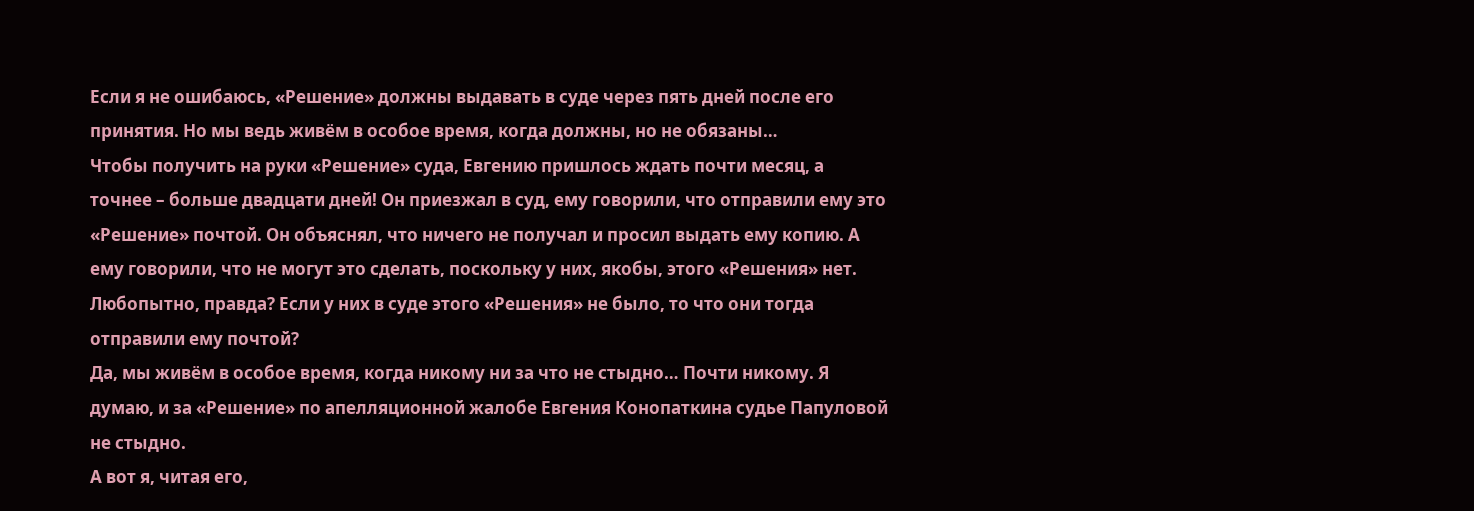Если я не ошибаюсь, «Решение» должны выдавать в суде через пять дней после его принятия. Но мы ведь живём в особое время, когда должны, но не обязаны…
Чтобы получить на руки «Решение» суда, Евгению пришлось ждать почти месяц, а точнее – больше двадцати дней! Он приезжал в суд, ему говорили, что отправили ему это «Решение» почтой. Он объяснял, что ничего не получал и просил выдать ему копию. А ему говорили, что не могут это сделать, поскольку у них, якобы, этого «Решения» нет.
Любопытно, правда? Если у них в суде этого «Решения» не было, то что они тогда отправили ему почтой?
Да, мы живём в особое время, когда никому ни за что не стыдно… Почти никому. Я думаю, и за «Решение» по апелляционной жалобе Евгения Конопаткина судье Папуловой не стыдно.
А вот я, читая его,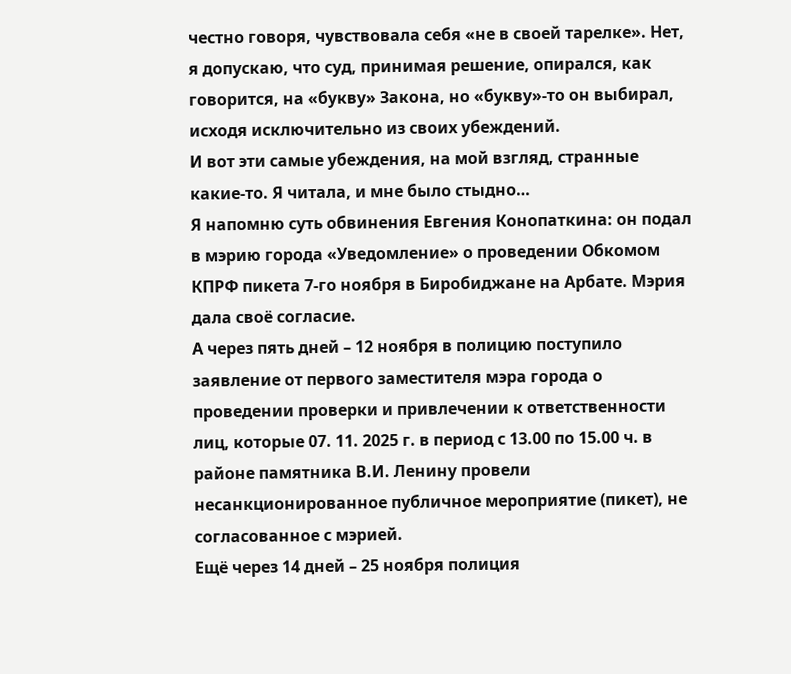честно говоря, чувствовала себя «не в своей тарелке». Нет, я допускаю, что суд, принимая решение, опирался, как говорится, на «букву» Закона, но «букву»-то он выбирал, исходя исключительно из своих убеждений.
И вот эти самые убеждения, на мой взгляд, странные какие-то. Я читала, и мне было стыдно…
Я напомню суть обвинения Евгения Конопаткина: он подал в мэрию города «Уведомление» о проведении Обкомом КПРФ пикета 7-го ноября в Биробиджане на Арбате. Мэрия дала своё согласие.
А через пять дней – 12 ноября в полицию поступило заявление от первого заместителя мэра города о проведении проверки и привлечении к ответственности лиц, которые 07. 11. 2025 г. в период с 13.00 по 15.00 ч. в районе памятника В.И. Ленину провели несанкционированное публичное мероприятие (пикет), не согласованное с мэрией.
Ещё через 14 дней – 25 ноября полиция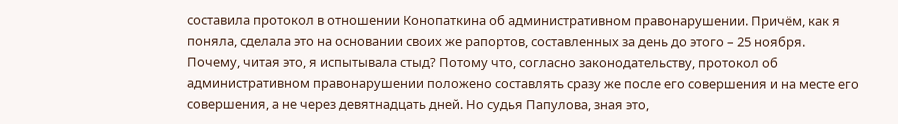составила протокол в отношении Конопаткина об административном правонарушении. Причём, как я поняла, сделала это на основании своих же рапортов, составленных за день до этого – 25 ноября.
Почему, читая это, я испытывала стыд? Потому что, согласно законодательству, протокол об административном правонарушении положено составлять сразу же после его совершения и на месте его совершения, а не через девятнадцать дней. Но судья Папулова, зная это,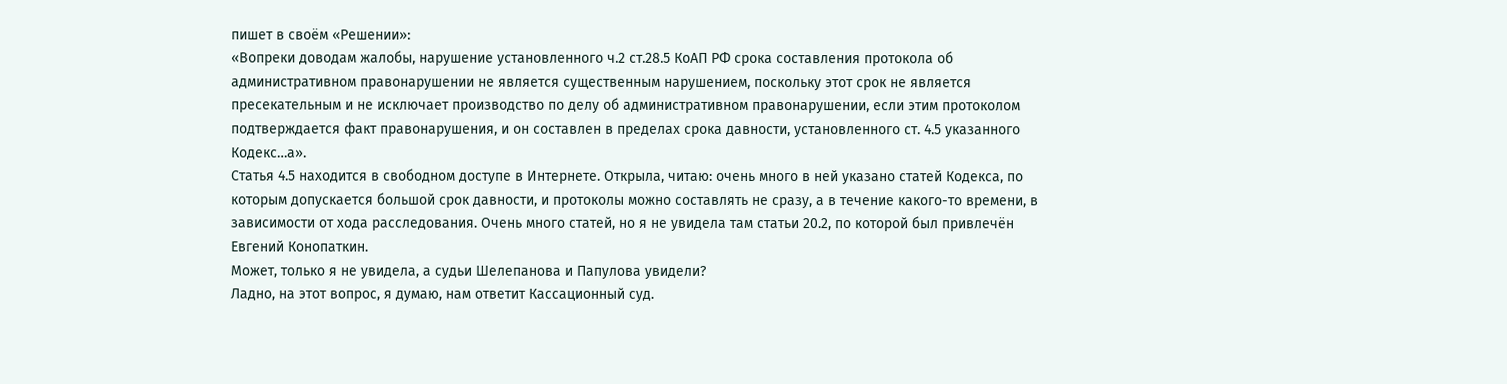пишет в своём «Решении»:
«Вопреки доводам жалобы, нарушение установленного ч.2 ст.28.5 КоАП РФ срока составления протокола об административном правонарушении не является существенным нарушением, поскольку этот срок не является пресекательным и не исключает производство по делу об административном правонарушении, если этим протоколом подтверждается факт правонарушения, и он составлен в пределах срока давности, установленного ст. 4.5 указанного Кодекс…а».
Статья 4.5 находится в свободном доступе в Интернете. Открыла, читаю: очень много в ней указано статей Кодекса, по которым допускается большой срок давности, и протоколы можно составлять не сразу, а в течение какого-то времени, в зависимости от хода расследования. Очень много статей, но я не увидела там статьи 20.2, по которой был привлечён Евгений Конопаткин.
Может, только я не увидела, а судьи Шелепанова и Папулова увидели?
Ладно, на этот вопрос, я думаю, нам ответит Кассационный суд.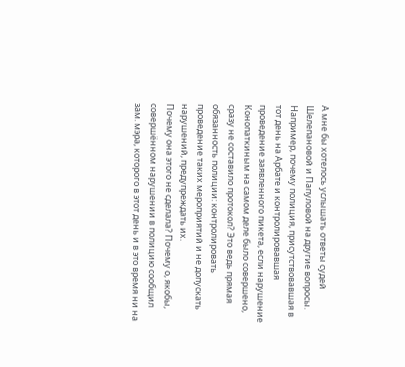А мне бы хотелось услышать ответы судей Шелепановой и Папуловой на другие вопросы.
Например, почему полиция, присутствовавшая в тот день на Арбате и контролировавшая проведение заявленного пикета, если нарушение Конопаткиным на самом деле было совершено, сразу не составило протокол? Это ведь прямая обязанность полиции: контролировать проведение таких мероприятий и не допускать нарушений, предупреждать их.
Почему она этого не сделала? Почему о, якобы, совершённом нарушении в полицию сообщил зам. мэра, которого в этот день и в это время ни на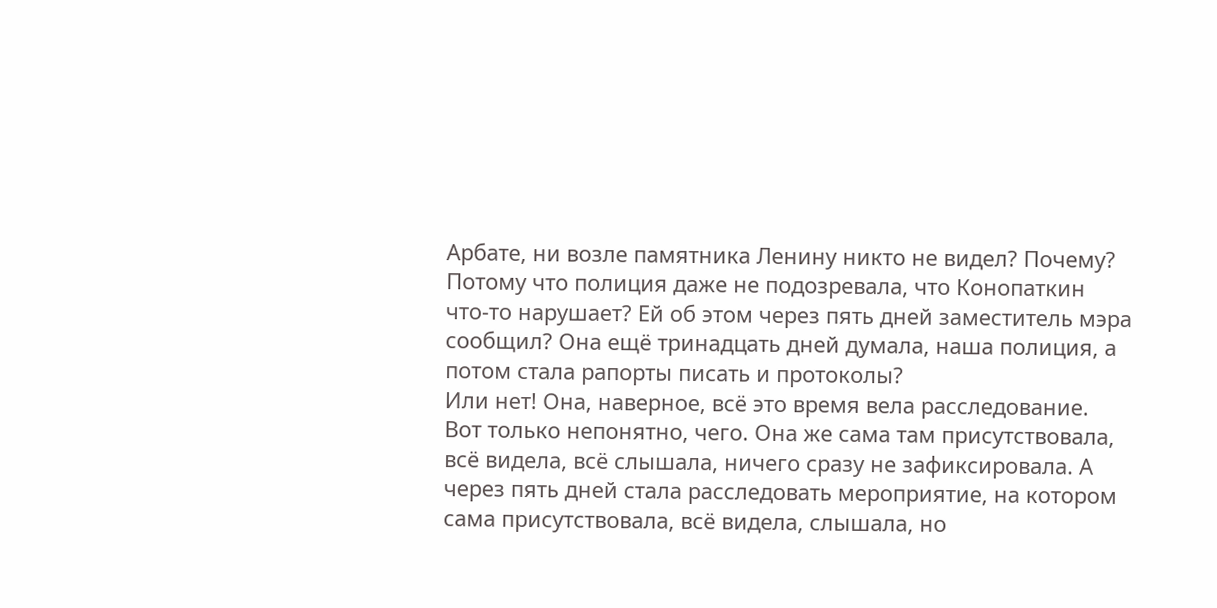Арбате, ни возле памятника Ленину никто не видел? Почему? Потому что полиция даже не подозревала, что Конопаткин что-то нарушает? Ей об этом через пять дней заместитель мэра сообщил? Она ещё тринадцать дней думала, наша полиция, а потом стала рапорты писать и протоколы?
Или нет! Она, наверное, всё это время вела расследование. Вот только непонятно, чего. Она же сама там присутствовала, всё видела, всё слышала, ничего сразу не зафиксировала. А через пять дней стала расследовать мероприятие, на котором сама присутствовала, всё видела, слышала, но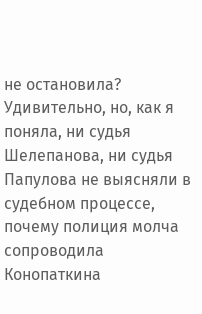не остановила?
Удивительно, но, как я поняла, ни судья Шелепанова, ни судья Папулова не выясняли в судебном процессе, почему полиция молча сопроводила Конопаткина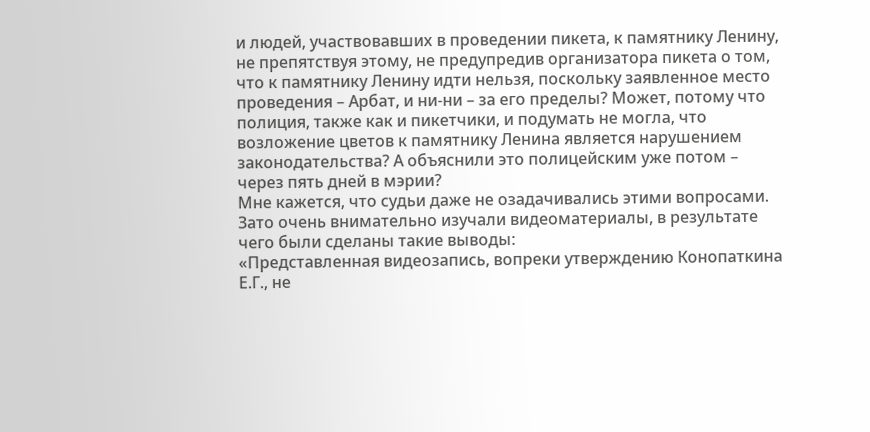и людей, участвовавших в проведении пикета, к памятнику Ленину, не препятствуя этому, не предупредив организатора пикета о том, что к памятнику Ленину идти нельзя, поскольку заявленное место проведения – Арбат, и ни-ни – за его пределы? Может, потому что полиция, также как и пикетчики, и подумать не могла, что возложение цветов к памятнику Ленина является нарушением законодательства? А объяснили это полицейским уже потом – через пять дней в мэрии?
Мне кажется, что судьи даже не озадачивались этими вопросами. Зато очень внимательно изучали видеоматериалы, в результате чего были сделаны такие выводы:
«Представленная видеозапись, вопреки утверждению Конопаткина Е.Г., не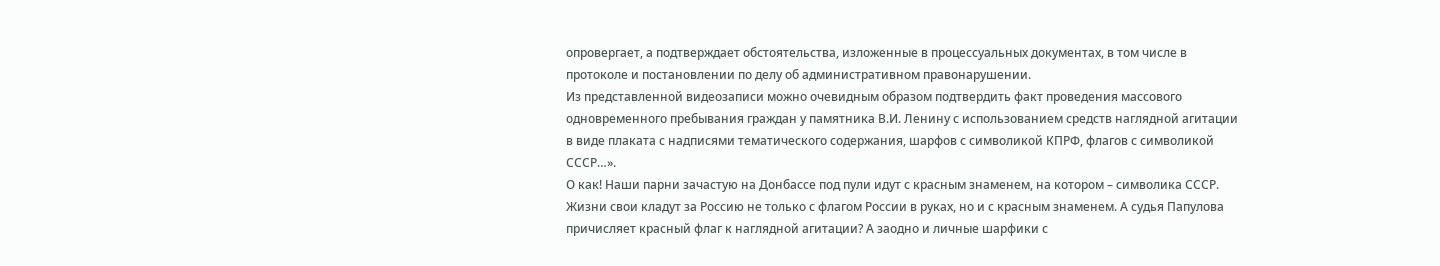опровергает, а подтверждает обстоятельства, изложенные в процессуальных документах, в том числе в протоколе и постановлении по делу об административном правонарушении.
Из представленной видеозаписи можно очевидным образом подтвердить факт проведения массового одновременного пребывания граждан у памятника В.И. Ленину с использованием средств наглядной агитации в виде плаката с надписями тематического содержания, шарфов с символикой КПРФ, флагов с символикой СССР…».
О как! Наши парни зачастую на Донбассе под пули идут с красным знаменем, на котором – символика СССР. Жизни свои кладут за Россию не только с флагом России в руках, но и с красным знаменем. А судья Папулова причисляет красный флаг к наглядной агитации? А заодно и личные шарфики с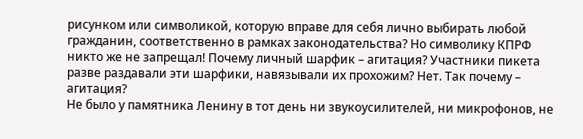рисунком или символикой, которую вправе для себя лично выбирать любой гражданин, соответственно в рамках законодательства? Но символику КПРФ никто же не запрещал! Почему личный шарфик – агитация? Участники пикета разве раздавали эти шарфики, навязывали их прохожим? Нет. Так почему – агитация?
Не было у памятника Ленину в тот день ни звукоусилителей, ни микрофонов, не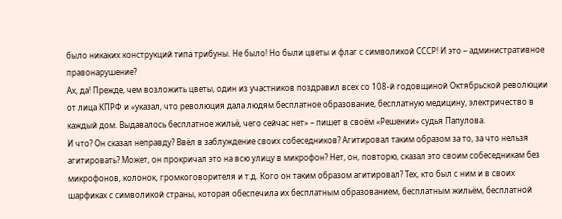было никаких конструкций типа трибуны. Не было! Но были цветы и флаг с символикой СССР! И это – административное правонарушение?
Ах, да! Прежде, чем возложить цветы, один из участников поздравил всех со 108-й годовщиной Октябрьской революции от лица КПРФ и «указал, что революция дала людям бесплатное образование, бесплатную медицину, электричество в каждый дом. Выдавалось бесплатное жильё, чего сейчас нет» – пишет в своём «Решении» судья Папулова.
И что? Он сказал неправду? Ввёл в заблуждение своих собеседников? Агитировал таким образом за то, за что нельзя агитировать? Может, он прокричал это на всю улицу в микрофон? Нет, он, повторю, сказал это своим собеседникам без микрофонов, колонок, громкоговорителя и т.д. Кого он таким образом агитировал? Тех, кто был с ним и в своих шарфиках с символикой страны, которая обеспечила их бесплатным образованием, бесплатным жильём, бесплатной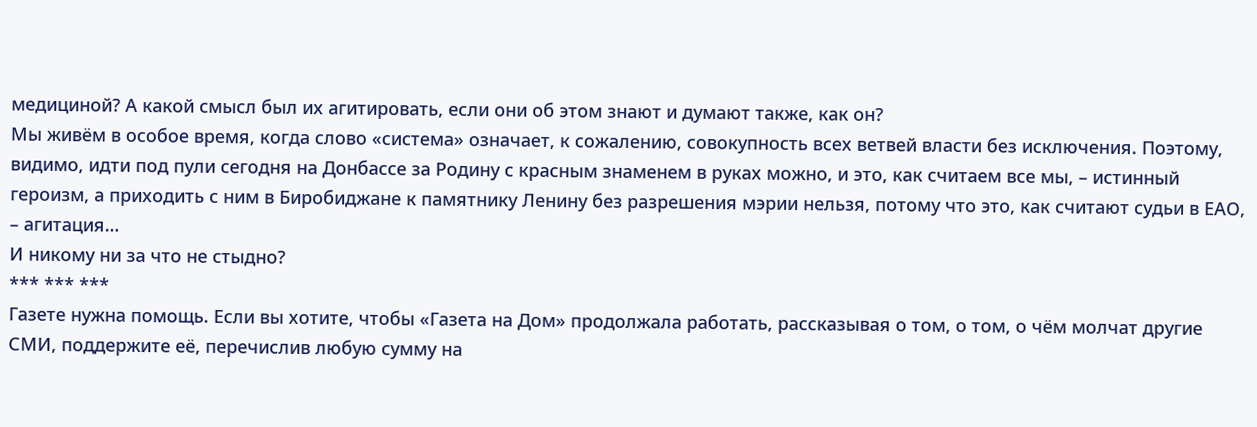медициной? А какой смысл был их агитировать, если они об этом знают и думают также, как он?
Мы живём в особое время, когда слово «система» означает, к сожалению, совокупность всех ветвей власти без исключения. Поэтому, видимо, идти под пули сегодня на Донбассе за Родину с красным знаменем в руках можно, и это, как считаем все мы, – истинный героизм, а приходить с ним в Биробиджане к памятнику Ленину без разрешения мэрии нельзя, потому что это, как считают судьи в ЕАО, – агитация…
И никому ни за что не стыдно?
*** *** ***
Газете нужна помощь. Если вы хотите, чтобы «Газета на Дом» продолжала работать, рассказывая о том, о том, о чём молчат другие СМИ, поддержите её, перечислив любую сумму на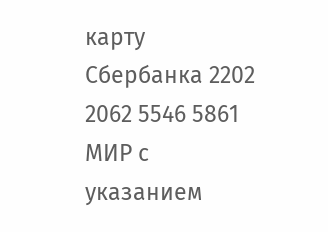карту Сбербанка 2202 2062 5546 5861 МИР с указанием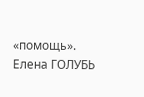«помощь».
Елена ГОЛУБЬ